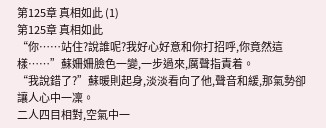第125章 真相如此 (1)
第125章 真相如此
“你……站住?說誰呢?我好心好意和你打招呼,你竟然這樣……”蘇姍姍臉色一變,一步過來,厲聲指責着。
“我說錯了?”蘇暖則起身,淡淡看向了他,聲音和緩,那氣勢卻讓人心中一凜。
二人四目相對,空氣中一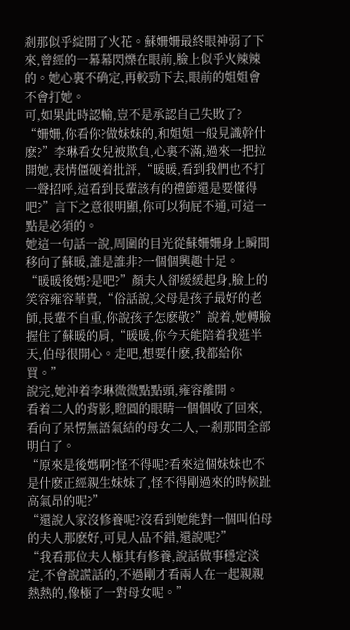剎那似乎綻開了火花。蘇姍姍最終眼神弱了下來,曾經的一幕幕閃爍在眼前,臉上似乎火辣辣的。她心裏不确定,再較勁下去,眼前的姐姐會不會打她。
可,如果此時認輸,豈不是承認自己失敗了?
“姍姍,你看你?做妹妹的,和姐姐一般見識幹什麽?”李琳看女兒被欺負,心裏不滿,過來一把拉開她,表情僵硬着批評,“暖暖,看到我們也不打一聲招呼,這看到長輩該有的禮節還是要懂得吧?”言下之意很明顯,你可以狗屁不通,可這一點是必須的。
她這一句話一說,周圍的目光從蘇姍姍身上瞬間移向了蘇暖,誰是誰非?一個個興趣十足。
“暖暖後媽?是吧?”顏夫人卻緩緩起身,臉上的笑容雍容華貴,“俗話說,父母是孩子最好的老師,長輩不自重,你說孩子怎麽敬?”說着,她轉臉握住了蘇暖的肩,“暖暖,你今天能陪着我逛半天,伯母很開心。走吧,想要什麽,我都給你買。”
說完,她沖着李琳微微點點頭,雍容離開。
看着二人的背影,瞪圓的眼睛一個個收了回來,看向了呆愣無語氣結的母女二人,一剎那間全部明白了。
“原來是後媽啊?怪不得呢?看來這個妹妹也不是什麽正經親生妹妹了,怪不得剛過來的時候趾高氣昂的呢?”
“還說人家沒修養呢?沒看到她能對一個叫伯母的夫人那麽好,可見人品不錯,還說呢?”
“我看那位夫人極其有修養,說話做事穩定淡定,不會說謊話的,不過剛才看兩人在一起親親熱熱的,像極了一對母女呢。”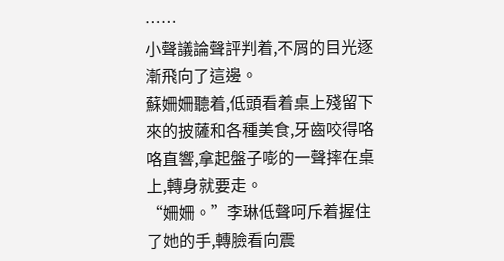……
小聲議論聲評判着,不屑的目光逐漸飛向了這邊。
蘇姍姍聽着,低頭看着桌上殘留下來的披薩和各種美食,牙齒咬得咯咯直響,拿起盤子嘭的一聲摔在桌上,轉身就要走。
“姍姍。”李琳低聲呵斥着握住了她的手,轉臉看向震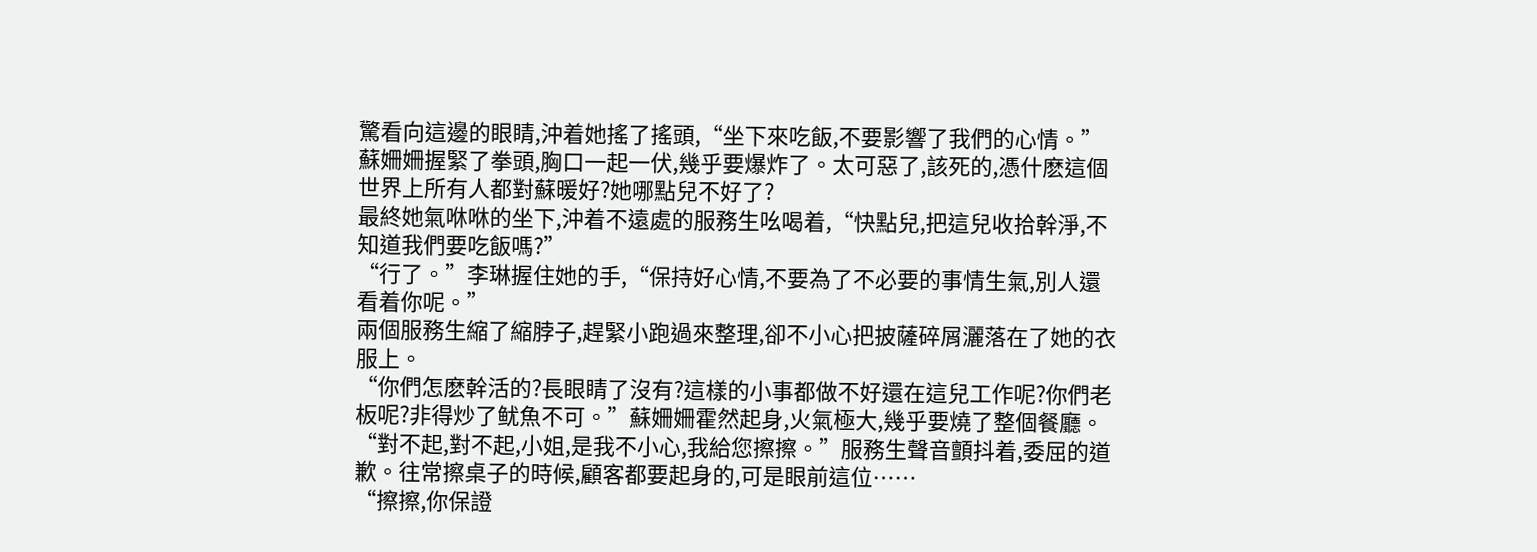驚看向這邊的眼睛,沖着她搖了搖頭,“坐下來吃飯,不要影響了我們的心情。”
蘇姍姍握緊了拳頭,胸口一起一伏,幾乎要爆炸了。太可惡了,該死的,憑什麽這個世界上所有人都對蘇暖好?她哪點兒不好了?
最終她氣咻咻的坐下,沖着不遠處的服務生吆喝着,“快點兒,把這兒收拾幹淨,不知道我們要吃飯嗎?”
“行了。”李琳握住她的手,“保持好心情,不要為了不必要的事情生氣,別人還看着你呢。”
兩個服務生縮了縮脖子,趕緊小跑過來整理,卻不小心把披薩碎屑灑落在了她的衣服上。
“你們怎麽幹活的?長眼睛了沒有?這樣的小事都做不好還在這兒工作呢?你們老板呢?非得炒了鱿魚不可。”蘇姍姍霍然起身,火氣極大,幾乎要燒了整個餐廳。
“對不起,對不起,小姐,是我不小心,我給您擦擦。”服務生聲音顫抖着,委屈的道歉。往常擦桌子的時候,顧客都要起身的,可是眼前這位……
“擦擦,你保證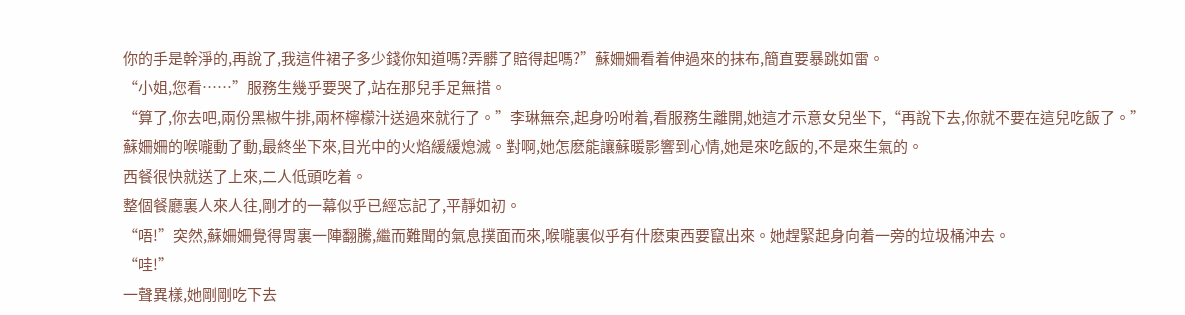你的手是幹淨的,再說了,我這件裙子多少錢你知道嗎?弄髒了賠得起嗎?”蘇姍姍看着伸過來的抹布,簡直要暴跳如雷。
“小姐,您看……”服務生幾乎要哭了,站在那兒手足無措。
“算了,你去吧,兩份黑椒牛排,兩杯檸檬汁送過來就行了。”李琳無奈,起身吩咐着,看服務生離開,她這才示意女兒坐下,“再說下去,你就不要在這兒吃飯了。”
蘇姍姍的喉嚨動了動,最終坐下來,目光中的火焰緩緩熄滅。對啊,她怎麽能讓蘇暖影響到心情,她是來吃飯的,不是來生氣的。
西餐很快就送了上來,二人低頭吃着。
整個餐廳裏人來人往,剛才的一幕似乎已經忘記了,平靜如初。
“唔!”突然,蘇姍姍覺得胃裏一陣翻騰,繼而難聞的氣息撲面而來,喉嚨裏似乎有什麽東西要竄出來。她趕緊起身向着一旁的垃圾桶沖去。
“哇!”
一聲異樣,她剛剛吃下去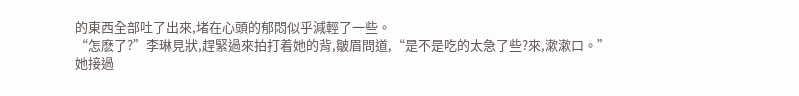的東西全部吐了出來,堵在心頭的郁悶似乎減輕了一些。
“怎麽了?”李琳見狀,趕緊過來拍打着她的背,皺眉問道,“是不是吃的太急了些?來,漱漱口。”
她接過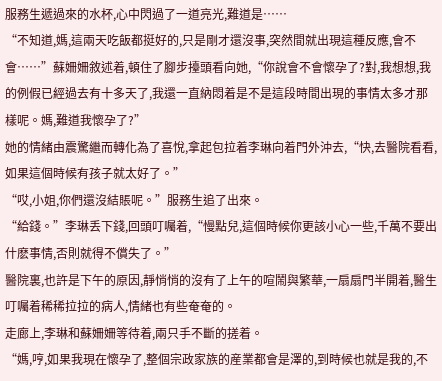服務生遞過來的水杯,心中閃過了一道亮光,難道是……
“不知道,媽,這兩天吃飯都挺好的,只是剛才還沒事,突然間就出現這種反應,會不會……”蘇姍姍敘述着,頓住了腳步擡頭看向她,“你說會不會懷孕了?對,我想想,我的例假已經過去有十多天了,我還一直納悶着是不是這段時間出現的事情太多才那樣呢。媽,難道我懷孕了?”
她的情緒由震驚繼而轉化為了喜悅,拿起包拉着李琳向着門外沖去,“快,去醫院看看,如果這個時候有孩子就太好了。”
“哎,小姐,你們還沒結賬呢。”服務生追了出來。
“給錢。”李琳丢下錢,回頭叮囑着,“慢點兒,這個時候你更該小心一些,千萬不要出什麽事情,否則就得不償失了。”
醫院裏,也許是下午的原因,靜悄悄的沒有了上午的喧鬧與繁華,一扇扇門半開着,醫生叮囑着稀稀拉拉的病人,情緒也有些奄奄的。
走廊上,李琳和蘇姍姍等待着,兩只手不斷的搓着。
“媽,哼,如果我現在懷孕了,整個宗政家族的産業都會是澤的,到時候也就是我的,不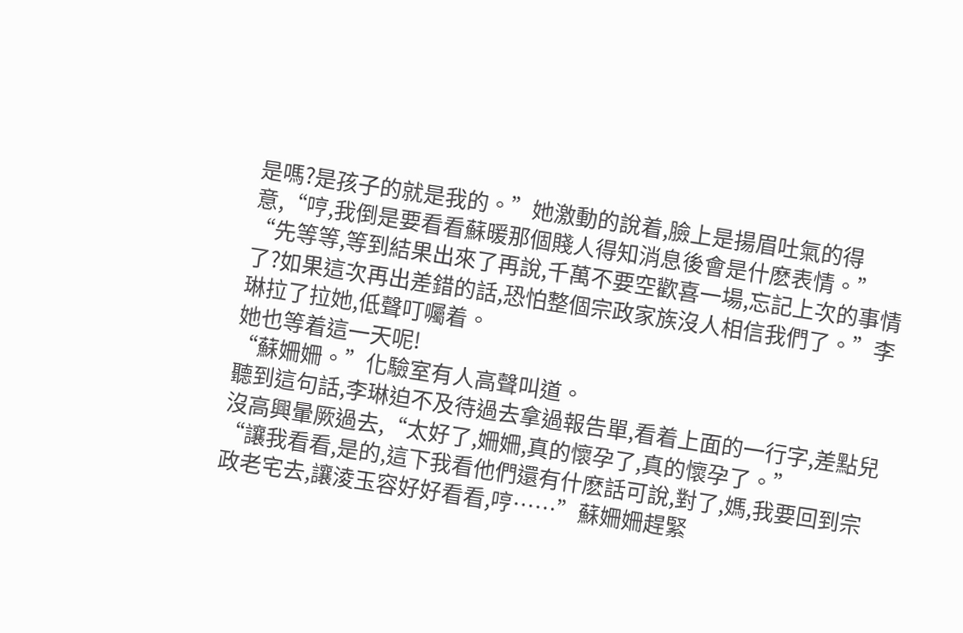是嗎?是孩子的就是我的。”她激動的說着,臉上是揚眉吐氣的得意,“哼,我倒是要看看蘇暖那個賤人得知消息後會是什麽表情。”
“先等等,等到結果出來了再說,千萬不要空歡喜一場,忘記上次的事情了?如果這次再出差錯的話,恐怕整個宗政家族沒人相信我們了。”李琳拉了拉她,低聲叮囑着。
她也等着這一天呢!
“蘇姍姍。”化驗室有人高聲叫道。
聽到這句話,李琳迫不及待過去拿過報告單,看着上面的一行字,差點兒沒高興暈厥過去,“太好了,姍姍,真的懷孕了,真的懷孕了。”
“讓我看看,是的,這下我看他們還有什麽話可說,對了,媽,我要回到宗政老宅去,讓淩玉容好好看看,哼……”蘇姍姍趕緊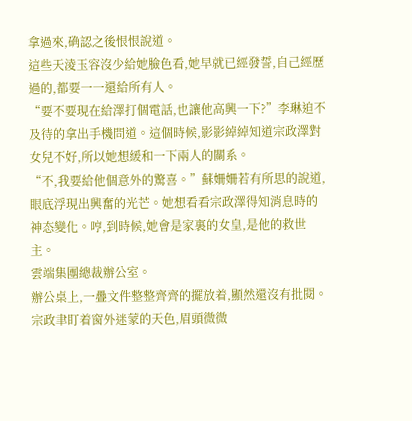拿過來,确認之後恨恨說道。
這些天淩玉容沒少給她臉色看,她早就已經發誓,自己經歷過的,都要一一還給所有人。
“要不要現在給澤打個電話,也讓他高興一下?”李琳迫不及待的拿出手機問道。這個時候,影影綽綽知道宗政澤對女兒不好,所以她想緩和一下兩人的關系。
“不,我要給他個意外的驚喜。”蘇姍姍若有所思的說道,眼底浮現出興奮的光芒。她想看看宗政澤得知消息時的神态變化。哼,到時候,她會是家裏的女皇,是他的救世主。
雲端集團總裁辦公室。
辦公桌上,一疊文件整整齊齊的擺放着,顯然還沒有批閱。宗政聿盯着窗外迷蒙的天色,眉頭微微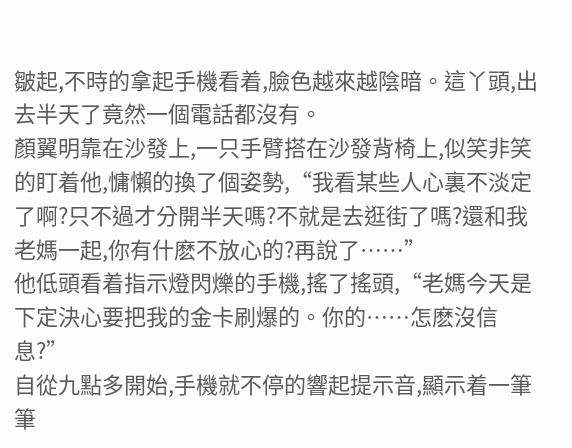皺起,不時的拿起手機看着,臉色越來越陰暗。這丫頭,出去半天了竟然一個電話都沒有。
顏翼明靠在沙發上,一只手臂搭在沙發背椅上,似笑非笑的盯着他,慵懶的換了個姿勢,“我看某些人心裏不淡定了啊?只不過才分開半天嗎?不就是去逛街了嗎?還和我老媽一起,你有什麽不放心的?再說了……”
他低頭看着指示燈閃爍的手機,搖了搖頭,“老媽今天是下定決心要把我的金卡刷爆的。你的……怎麽沒信息?”
自從九點多開始,手機就不停的響起提示音,顯示着一筆筆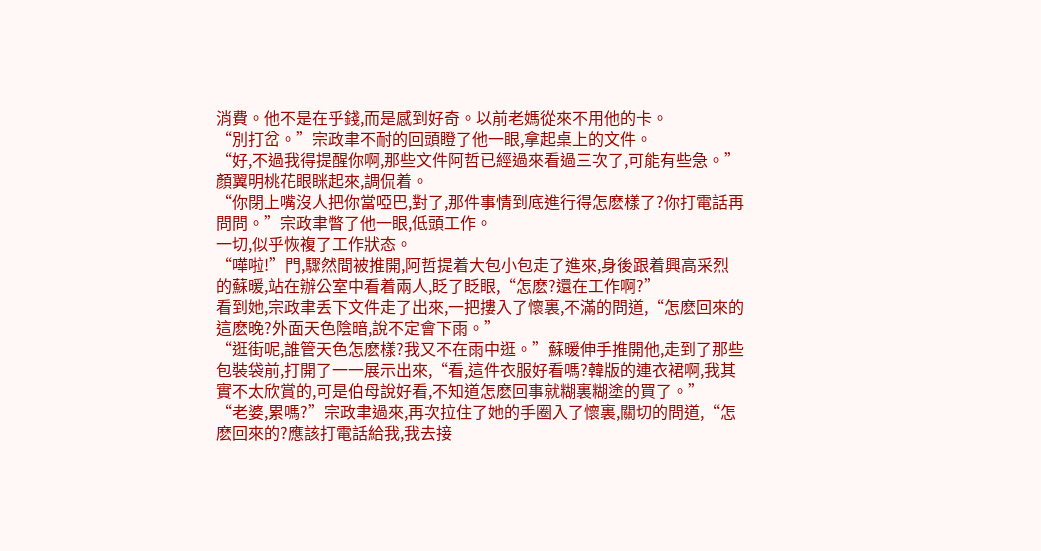消費。他不是在乎錢,而是感到好奇。以前老媽從來不用他的卡。
“別打岔。”宗政聿不耐的回頭瞪了他一眼,拿起桌上的文件。
“好,不過我得提醒你啊,那些文件阿哲已經過來看過三次了,可能有些急。”顏翼明桃花眼眯起來,調侃着。
“你閉上嘴沒人把你當啞巴,對了,那件事情到底進行得怎麽樣了?你打電話再問問。”宗政聿瞥了他一眼,低頭工作。
一切,似乎恢複了工作狀态。
“嘩啦!”門,驟然間被推開,阿哲提着大包小包走了進來,身後跟着興高采烈的蘇暖,站在辦公室中看着兩人,眨了眨眼,“怎麽?還在工作啊?”
看到她,宗政聿丢下文件走了出來,一把摟入了懷裏,不滿的問道,“怎麽回來的這麽晚?外面天色陰暗,說不定會下雨。”
“逛街呢,誰管天色怎麽樣?我又不在雨中逛。”蘇暖伸手推開他,走到了那些包裝袋前,打開了一一展示出來,“看,這件衣服好看嗎?韓版的連衣裙啊,我其實不太欣賞的,可是伯母說好看,不知道怎麽回事就糊裏糊塗的買了。”
“老婆,累嗎?”宗政聿過來,再次拉住了她的手圈入了懷裏,關切的問道,“怎麽回來的?應該打電話給我,我去接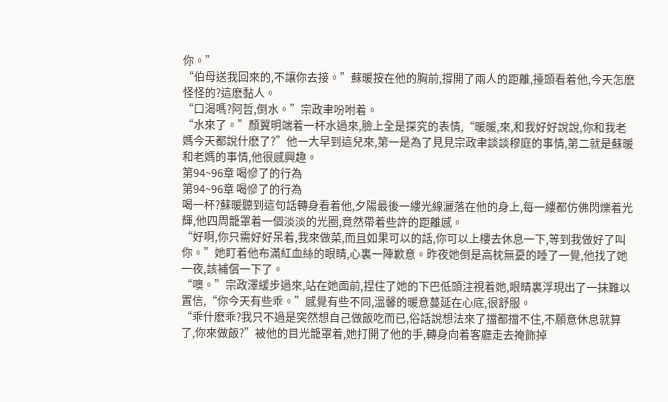你。”
“伯母送我回來的,不讓你去接。”蘇暖按在他的胸前,撐開了兩人的距離,擡頭看着他,今天怎麽怪怪的?這麽黏人。
“口渴嗎?阿哲,倒水。”宗政聿吩咐着。
“水來了。”顏翼明端着一杯水過來,臉上全是探究的表情,“暖暖,來,和我好好說說,你和我老媽今天都說什麽了?”他一大早到這兒來,第一是為了見見宗政聿談談穆庭的事情,第二就是蘇暖和老媽的事情,他很感興趣。
第94~96章 喝慘了的行為
第94~96章 喝慘了的行為
喝一杯?蘇暖聽到這句話轉身看着他,夕陽最後一縷光線灑落在他的身上,每一縷都仿佛閃爍着光輝,他四周籠罩着一個淡淡的光圈,竟然帶着些許的距離感。
“好啊,你只需好好呆着,我來做菜,而且如果可以的話,你可以上樓去休息一下,等到我做好了叫你。”她盯着他布滿紅血絲的眼睛,心裏一陣歉意。昨夜她倒是高枕無憂的睡了一覺,他找了她一夜,該補償一下了。
“噢。”宗政澤緩步過來,站在她面前,捏住了她的下巴低頭注視着她,眼睛裏浮現出了一抹難以置信,“你今天有些乖。”感覺有些不同,溫馨的暖意蔓延在心底,很舒服。
“乖什麽乖?我只不過是突然想自己做飯吃而已,俗話說想法來了擋都擋不住,不願意休息就算了,你來做飯?”被他的目光籠罩着,她打開了他的手,轉身向着客廳走去掩飾掉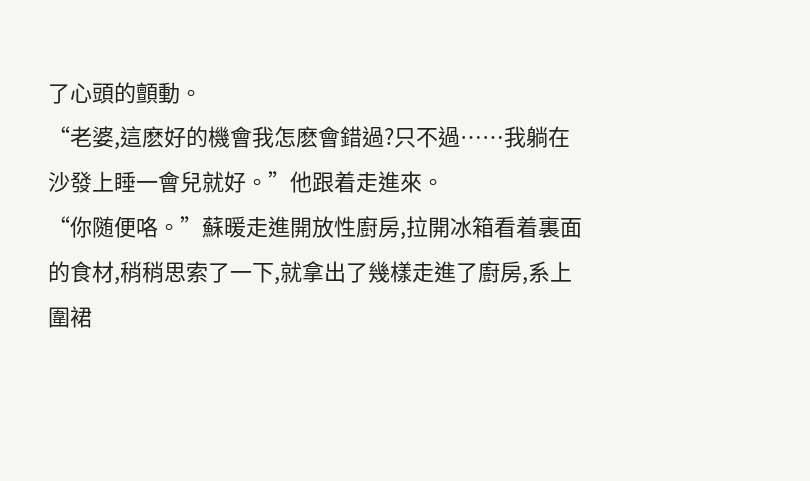了心頭的顫動。
“老婆,這麽好的機會我怎麽會錯過?只不過……我躺在沙發上睡一會兒就好。”他跟着走進來。
“你随便咯。”蘇暖走進開放性廚房,拉開冰箱看着裏面的食材,稍稍思索了一下,就拿出了幾樣走進了廚房,系上圍裙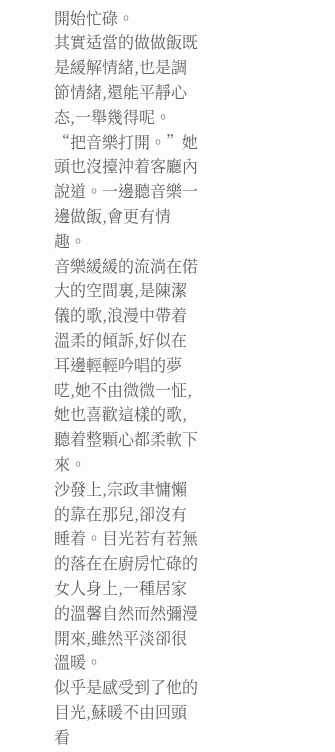開始忙碌。
其實适當的做做飯既是緩解情緒,也是調節情緒,還能平靜心态,一舉幾得呢。
“把音樂打開。”她頭也沒擡沖着客廳內說道。一邊聽音樂一邊做飯,會更有情趣。
音樂緩緩的流淌在偌大的空間裏,是陳潔儀的歌,浪漫中帶着溫柔的傾訴,好似在耳邊輕輕吟唱的夢呓,她不由微微一怔,她也喜歡這樣的歌,聽着整顆心都柔軟下來。
沙發上,宗政聿慵懶的靠在那兒,卻沒有睡着。目光若有若無的落在在廚房忙碌的女人身上,一種居家的溫馨自然而然彌漫開來,雖然平淡卻很溫暖。
似乎是感受到了他的目光,蘇暖不由回頭看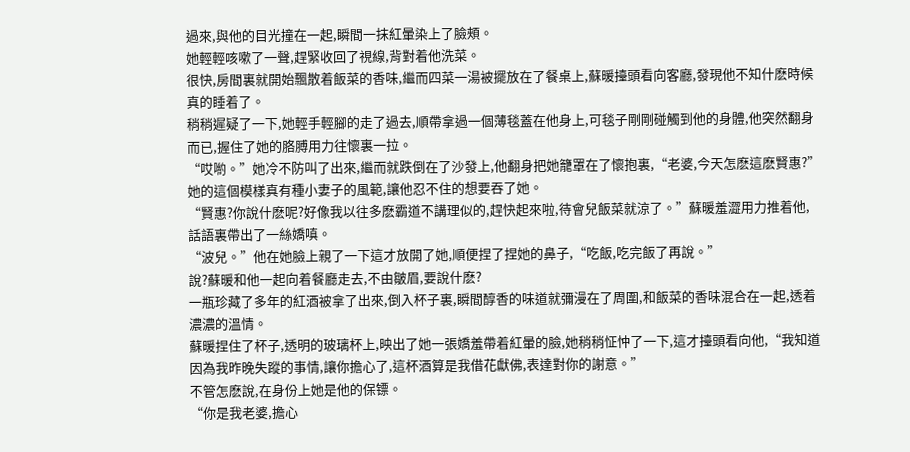過來,與他的目光撞在一起,瞬間一抹紅暈染上了臉頰。
她輕輕咳嗽了一聲,趕緊收回了視線,背對着他洗菜。
很快,房間裏就開始飄散着飯菜的香味,繼而四菜一湯被擺放在了餐桌上,蘇暖擡頭看向客廳,發現他不知什麽時候真的睡着了。
稍稍遲疑了一下,她輕手輕腳的走了過去,順帶拿過一個薄毯蓋在他身上,可毯子剛剛碰觸到他的身體,他突然翻身而已,握住了她的胳膊用力往懷裏一拉。
“哎喲。”她冷不防叫了出來,繼而就跌倒在了沙發上,他翻身把她籠罩在了懷抱裏,“老婆,今天怎麽這麽賢惠?”
她的這個模樣真有種小妻子的風範,讓他忍不住的想要吞了她。
“賢惠?你說什麽呢?好像我以往多麽霸道不講理似的,趕快起來啦,待會兒飯菜就涼了。”蘇暖羞澀用力推着他,話語裏帶出了一絲嬌嗔。
“波兒。”他在她臉上親了一下這才放開了她,順便捏了捏她的鼻子,“吃飯,吃完飯了再說。”
說?蘇暖和他一起向着餐廳走去,不由皺眉,要說什麽?
一瓶珍藏了多年的紅酒被拿了出來,倒入杯子裏,瞬間醇香的味道就彌漫在了周圍,和飯菜的香味混合在一起,透着濃濃的溫情。
蘇暖捏住了杯子,透明的玻璃杯上,映出了她一張嬌羞帶着紅暈的臉,她稍稍怔忡了一下,這才擡頭看向他,“我知道因為我昨晚失蹤的事情,讓你擔心了,這杯酒算是我借花獻佛,表達對你的謝意。”
不管怎麽說,在身份上她是他的保镖。
“你是我老婆,擔心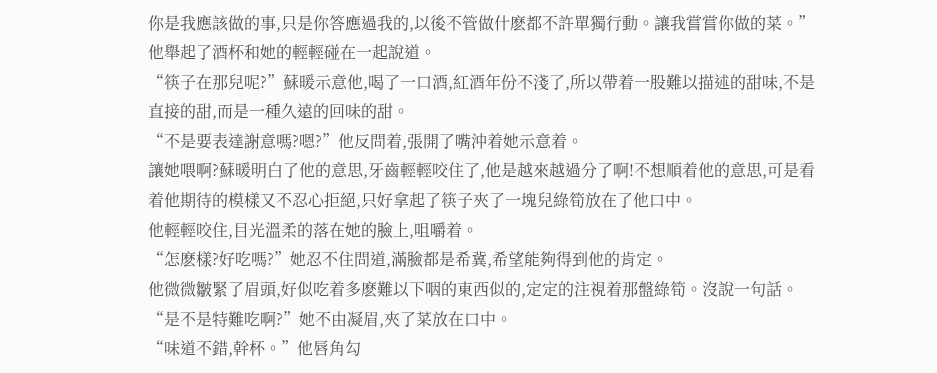你是我應該做的事,只是你答應過我的,以後不管做什麽都不許單獨行動。讓我嘗嘗你做的菜。”他舉起了酒杯和她的輕輕碰在一起說道。
“筷子在那兒呢?”蘇暖示意他,喝了一口酒,紅酒年份不淺了,所以帶着一股難以描述的甜味,不是直接的甜,而是一種久遠的回味的甜。
“不是要表達謝意嗎?嗯?”他反問着,張開了嘴沖着她示意着。
讓她喂啊?蘇暖明白了他的意思,牙齒輕輕咬住了,他是越來越過分了啊!不想順着他的意思,可是看着他期待的模樣又不忍心拒絕,只好拿起了筷子夾了一塊兒綠筍放在了他口中。
他輕輕咬住,目光溫柔的落在她的臉上,咀嚼着。
“怎麽樣?好吃嗎?”她忍不住問道,滿臉都是希冀,希望能夠得到他的肯定。
他微微皺緊了眉頭,好似吃着多麽難以下咽的東西似的,定定的注視着那盤綠筍。沒說一句話。
“是不是特難吃啊?”她不由凝眉,夾了菜放在口中。
“味道不錯,幹杯。”他唇角勾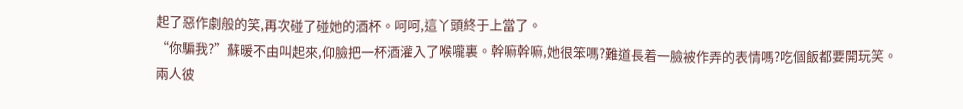起了惡作劇般的笑,再次碰了碰她的酒杯。呵呵,這丫頭終于上當了。
“你騙我?”蘇暖不由叫起來,仰臉把一杯酒灌入了喉嚨裏。幹嘛幹嘛,她很笨嗎?難道長着一臉被作弄的表情嗎?吃個飯都要開玩笑。
兩人彼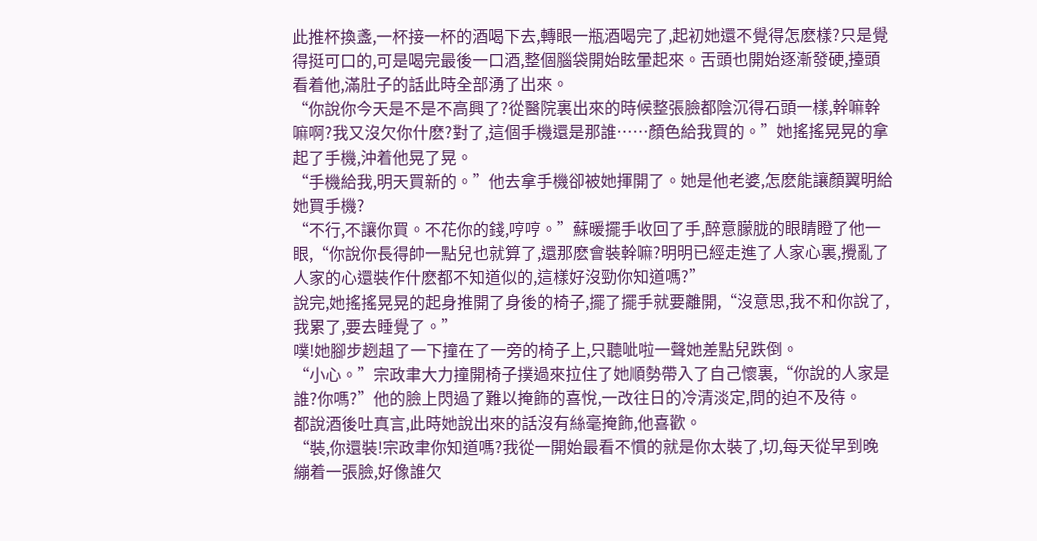此推杯換盞,一杯接一杯的酒喝下去,轉眼一瓶酒喝完了,起初她還不覺得怎麽樣?只是覺得挺可口的,可是喝完最後一口酒,整個腦袋開始眩暈起來。舌頭也開始逐漸發硬,擡頭看着他,滿肚子的話此時全部湧了出來。
“你說你今天是不是不高興了?從醫院裏出來的時候整張臉都陰沉得石頭一樣,幹嘛幹嘛啊?我又沒欠你什麽?對了,這個手機還是那誰……顏色給我買的。”她搖搖晃晃的拿起了手機,沖着他晃了晃。
“手機給我,明天買新的。”他去拿手機卻被她揮開了。她是他老婆,怎麽能讓顏翼明給她買手機?
“不行,不讓你買。不花你的錢,哼哼。”蘇暖擺手收回了手,醉意朦胧的眼睛瞪了他一眼,“你說你長得帥一點兒也就算了,還那麽會裝幹嘛?明明已經走進了人家心裏,攪亂了人家的心還裝作什麽都不知道似的,這樣好沒勁你知道嗎?”
說完,她搖搖晃晃的起身推開了身後的椅子,擺了擺手就要離開,“沒意思,我不和你說了,我累了,要去睡覺了。”
噗!她腳步趔趄了一下撞在了一旁的椅子上,只聽呲啦一聲她差點兒跌倒。
“小心。”宗政聿大力撞開椅子撲過來拉住了她順勢帶入了自己懷裏,“你說的人家是誰?你嗎?”他的臉上閃過了難以掩飾的喜悅,一改往日的冷清淡定,問的迫不及待。
都說酒後吐真言,此時她說出來的話沒有絲毫掩飾,他喜歡。
“裝,你還裝!宗政聿你知道嗎?我從一開始最看不慣的就是你太裝了,切,每天從早到晚繃着一張臉,好像誰欠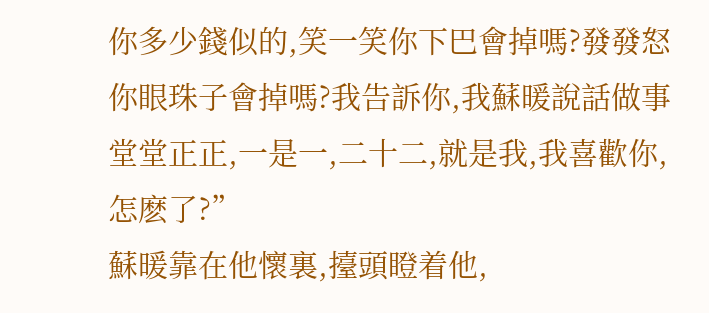你多少錢似的,笑一笑你下巴會掉嗎?發發怒你眼珠子會掉嗎?我告訴你,我蘇暖說話做事堂堂正正,一是一,二十二,就是我,我喜歡你,怎麽了?”
蘇暖靠在他懷裏,擡頭瞪着他,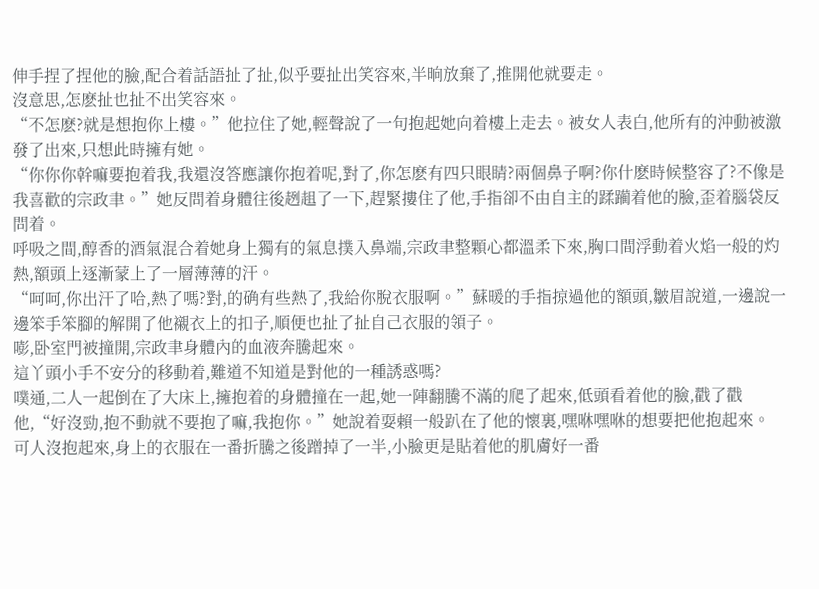伸手捏了捏他的臉,配合着話語扯了扯,似乎要扯出笑容來,半晌放棄了,推開他就要走。
沒意思,怎麽扯也扯不出笑容來。
“不怎麽?就是想抱你上樓。”他拉住了她,輕聲說了一句抱起她向着樓上走去。被女人表白,他所有的沖動被激發了出來,只想此時擁有她。
“你你你幹嘛要抱着我,我還沒答應讓你抱着呢,對了,你怎麽有四只眼睛?兩個鼻子啊?你什麽時候整容了?不像是我喜歡的宗政聿。”她反問着身體往後趔趄了一下,趕緊摟住了他,手指卻不由自主的蹂躏着他的臉,歪着腦袋反問着。
呼吸之間,醇香的酒氣混合着她身上獨有的氣息撲入鼻端,宗政聿整顆心都溫柔下來,胸口間浮動着火焰一般的灼熱,額頭上逐漸蒙上了一層薄薄的汗。
“呵呵,你出汗了哈,熱了嗎?對,的确有些熱了,我給你脫衣服啊。”蘇暖的手指掠過他的額頭,皺眉說道,一邊說一邊笨手笨腳的解開了他襯衣上的扣子,順便也扯了扯自己衣服的領子。
嘭,卧室門被撞開,宗政聿身體內的血液奔騰起來。
這丫頭小手不安分的移動着,難道不知道是對他的一種誘惑嗎?
噗通,二人一起倒在了大床上,擁抱着的身體撞在一起,她一陣翻騰不滿的爬了起來,低頭看着他的臉,戳了戳他,“好沒勁,抱不動就不要抱了嘛,我抱你。”她說着耍賴一般趴在了他的懷裏,嘿咻嘿咻的想要把他抱起來。
可人沒抱起來,身上的衣服在一番折騰之後蹭掉了一半,小臉更是貼着他的肌膚好一番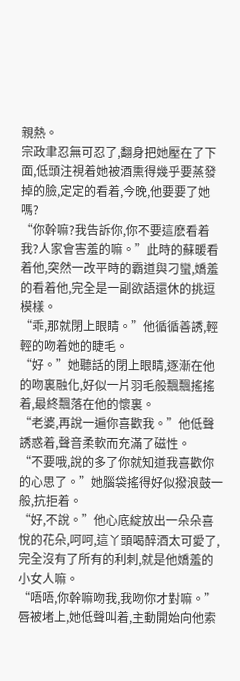親熱。
宗政聿忍無可忍了,翻身把她壓在了下面,低頭注視着她被酒熏得幾乎要蒸發掉的臉,定定的看着,今晚,他要要了她嗎?
“你幹嘛?我告訴你,你不要這麽看着我?人家會害羞的嘛。”此時的蘇暖看着他,突然一改平時的霸道與刁蠻,嬌羞的看着他,完全是一副欲語還休的挑逗模樣。
“乖,那就閉上眼睛。”他循循善誘,輕輕的吻着她的睫毛。
“好。”她聽話的閉上眼睛,逐漸在他的吻裏融化,好似一片羽毛般飄飄搖搖着,最終飄落在他的懷裏。
“老婆,再說一遍你喜歡我。”他低聲誘惑着,聲音柔軟而充滿了磁性。
“不要哦,說的多了你就知道我喜歡你的心思了。”她腦袋搖得好似撥浪鼓一般,抗拒着。
“好,不說。”他心底綻放出一朵朵喜悅的花朵,呵呵,這丫頭喝醉酒太可愛了,完全沒有了所有的利刺,就是他嬌羞的小女人嘛。
“唔唔,你幹嘛吻我,我吻你才對嘛。”唇被堵上,她低聲叫着,主動開始向他索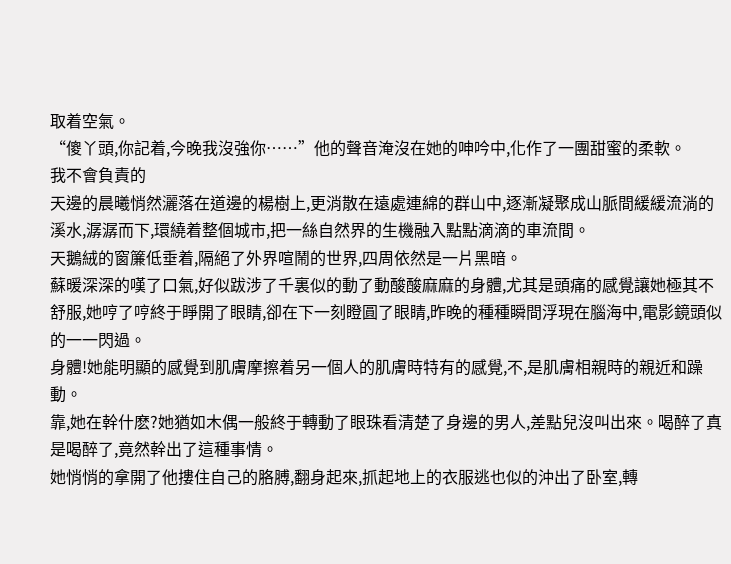取着空氣。
“傻丫頭,你記着,今晚我沒強你……”他的聲音淹沒在她的呻吟中,化作了一團甜蜜的柔軟。
我不會負責的
天邊的晨曦悄然灑落在道邊的楊樹上,更消散在遠處連綿的群山中,逐漸凝聚成山脈間緩緩流淌的溪水,潺潺而下,環繞着整個城市,把一絲自然界的生機融入點點滴滴的車流間。
天鵝絨的窗簾低垂着,隔絕了外界喧鬧的世界,四周依然是一片黑暗。
蘇暖深深的嘆了口氣,好似跋涉了千裏似的動了動酸酸麻麻的身體,尤其是頭痛的感覺讓她極其不舒服,她哼了哼終于睜開了眼睛,卻在下一刻瞪圓了眼睛,昨晚的種種瞬間浮現在腦海中,電影鏡頭似的一一閃過。
身體!她能明顯的感覺到肌膚摩擦着另一個人的肌膚時特有的感覺,不,是肌膚相親時的親近和躁動。
靠,她在幹什麽?她猶如木偶一般終于轉動了眼珠看清楚了身邊的男人,差點兒沒叫出來。喝醉了真是喝醉了,竟然幹出了這種事情。
她悄悄的拿開了他摟住自己的胳膊,翻身起來,抓起地上的衣服逃也似的沖出了卧室,轉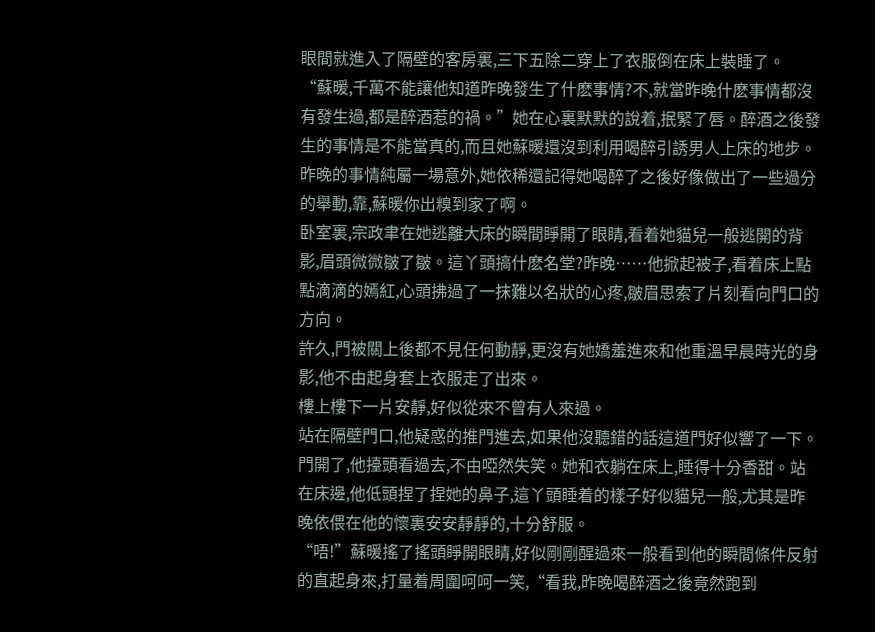眼間就進入了隔壁的客房裏,三下五除二穿上了衣服倒在床上裝睡了。
“蘇暖,千萬不能讓他知道昨晚發生了什麽事情?不,就當昨晚什麽事情都沒有發生過,都是醉酒惹的禍。”她在心裏默默的說着,抿緊了唇。醉酒之後發生的事情是不能當真的,而且她蘇暖還沒到利用喝醉引誘男人上床的地步。
昨晚的事情純屬一場意外,她依稀還記得她喝醉了之後好像做出了一些過分的舉動,靠,蘇暖你出糗到家了啊。
卧室裏,宗政聿在她逃離大床的瞬間睜開了眼睛,看着她貓兒一般逃開的背影,眉頭微微皺了皺。這丫頭搞什麽名堂?昨晚……他掀起被子,看着床上點點滴滴的嫣紅,心頭拂過了一抹難以名狀的心疼,皺眉思索了片刻看向門口的方向。
許久,門被關上後都不見任何動靜,更沒有她嬌羞進來和他重溫早晨時光的身影,他不由起身套上衣服走了出來。
樓上樓下一片安靜,好似從來不曾有人來過。
站在隔壁門口,他疑惑的推門進去,如果他沒聽錯的話這道門好似響了一下。
門開了,他擡頭看過去,不由啞然失笑。她和衣躺在床上,睡得十分香甜。站在床邊,他低頭捏了捏她的鼻子,這丫頭睡着的樣子好似貓兒一般,尤其是昨晚依偎在他的懷裏安安靜靜的,十分舒服。
“唔!”蘇暖搖了搖頭睜開眼睛,好似剛剛醒過來一般看到他的瞬間條件反射的直起身來,打量着周圍呵呵一笑,“看我,昨晚喝醉酒之後竟然跑到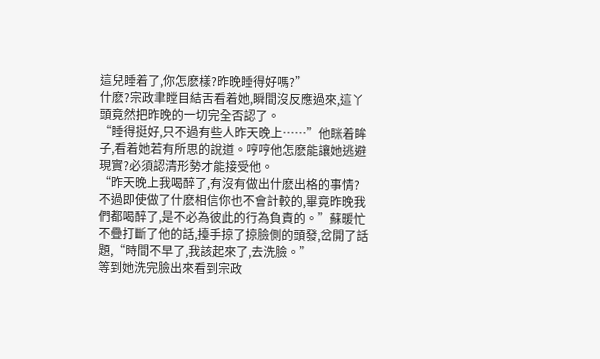這兒睡着了,你怎麽樣?昨晚睡得好嗎?”
什麽?宗政聿瞠目結舌看着她,瞬間沒反應過來,這丫頭竟然把昨晚的一切完全否認了。
“睡得挺好,只不過有些人昨天晚上……”他眯着眸子,看着她若有所思的說道。哼哼他怎麽能讓她逃避現實?必須認清形勢才能接受他。
“昨天晚上我喝醉了,有沒有做出什麽出格的事情?不過即使做了什麽相信你也不會計較的,畢竟昨晚我們都喝醉了,是不必為彼此的行為負責的。”蘇暖忙不疊打斷了他的話,擡手掠了掠臉側的頭發,岔開了話題,“時間不早了,我該起來了,去洗臉。”
等到她洗完臉出來看到宗政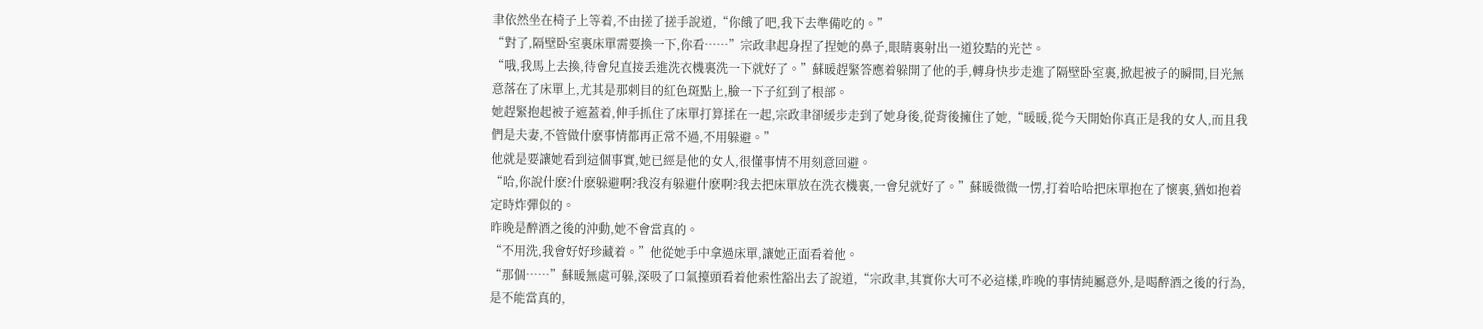聿依然坐在椅子上等着,不由搓了搓手說道,“你餓了吧,我下去準備吃的。”
“對了,隔壁卧室裏床單需要換一下,你看……”宗政聿起身捏了捏她的鼻子,眼睛裏射出一道狡黠的光芒。
“哦,我馬上去換,待會兒直接丢進洗衣機裏洗一下就好了。”蘇暖趕緊答應着躲開了他的手,轉身快步走進了隔壁卧室裏,掀起被子的瞬間,目光無意落在了床單上,尤其是那刺目的紅色斑點上,臉一下子紅到了根部。
她趕緊抱起被子遮蓋着,伸手抓住了床單打算揉在一起,宗政聿卻緩步走到了她身後,從背後擁住了她,“暖暖,從今天開始你真正是我的女人,而且我們是夫妻,不管做什麽事情都再正常不過,不用躲避。”
他就是要讓她看到這個事實,她已經是他的女人,很懂事情不用刻意回避。
“哈,你說什麽?什麽躲避啊?我沒有躲避什麽啊?我去把床單放在洗衣機裏,一會兒就好了。”蘇暖微微一愣,打着哈哈把床單抱在了懷裏,猶如抱着定時炸彈似的。
昨晚是醉酒之後的沖動,她不會當真的。
“不用洗,我會好好珍藏着。”他從她手中拿過床單,讓她正面看着他。
“那個……”蘇暖無處可躲,深吸了口氣擡頭看着他索性豁出去了說道,“宗政聿,其實你大可不必這樣,昨晚的事情純屬意外,是喝醉酒之後的行為,是不能當真的,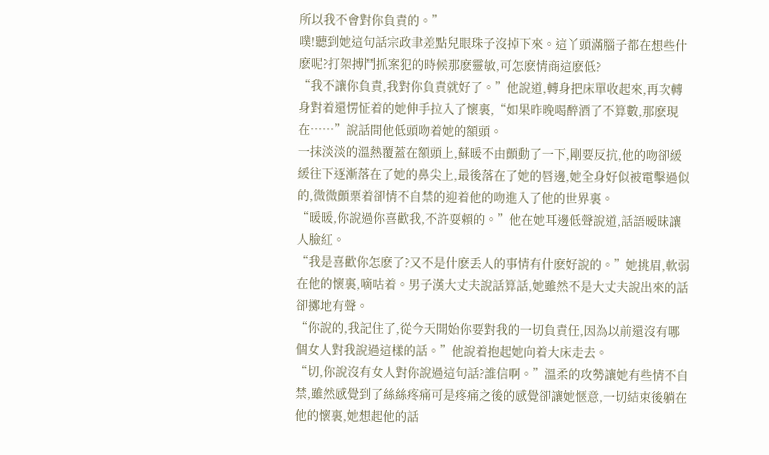所以我不會對你負責的。”
噗!聽到她這句話宗政聿差點兒眼珠子沒掉下來。這丫頭滿腦子都在想些什麽呢?打架搏鬥抓案犯的時候那麽靈敏,可怎麽情商這麽低?
“我不讓你負責,我對你負責就好了。”他說道,轉身把床單收起來,再次轉身對着還愣怔着的她伸手拉入了懷裏,“如果昨晚喝醉酒了不算數,那麽現在……”說話間他低頭吻着她的額頭。
一抹淡淡的溫熱覆蓋在額頭上,蘇暖不由顫動了一下,剛要反抗,他的吻卻緩緩往下逐漸落在了她的鼻尖上,最後落在了她的唇邊,她全身好似被電擊過似的,微微顫栗着卻情不自禁的迎着他的吻進入了他的世界裏。
“暖暖,你說過你喜歡我,不許耍賴的。”他在她耳邊低聲說道,話語暧昧讓人臉紅。
“我是喜歡你怎麽了?又不是什麽丢人的事情有什麽好說的。”她挑眉,軟弱在他的懷裏,嘀咕着。男子漢大丈夫說話算話,她雖然不是大丈夫說出來的話卻擲地有聲。
“你說的,我記住了,從今天開始你要對我的一切負責任,因為以前還沒有哪個女人對我說過這樣的話。”他說着抱起她向着大床走去。
“切,你說沒有女人對你說過這句話?誰信啊。”溫柔的攻勢讓她有些情不自禁,雖然感覺到了絲絲疼痛可是疼痛之後的感覺卻讓她惬意,一切結束後躺在他的懷裏,她想起他的話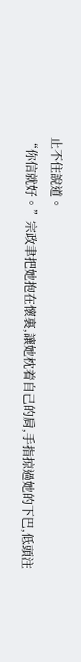止不住說道。
“你信就好。”宗政聿把她抱在懷裏,讓她枕着自己的肩,手指掠過她的下巴,低頭注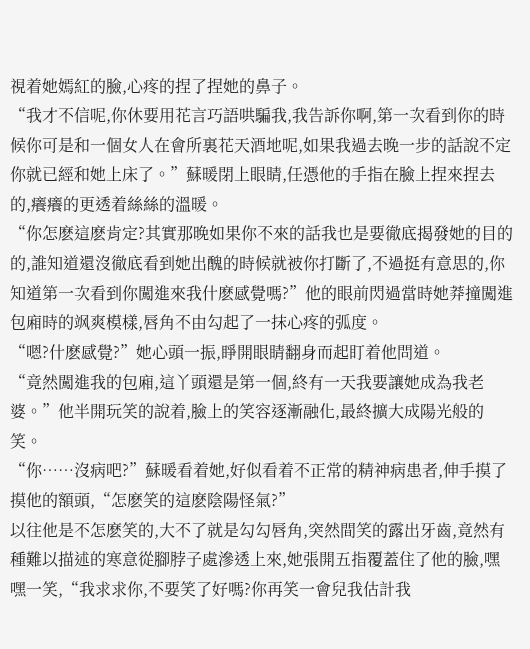視着她嫣紅的臉,心疼的捏了捏她的鼻子。
“我才不信呢,你休要用花言巧語哄騙我,我告訴你啊,第一次看到你的時候你可是和一個女人在會所裏花天酒地呢,如果我過去晚一步的話說不定你就已經和她上床了。”蘇暖閉上眼睛,任憑他的手指在臉上捏來捏去的,癢癢的更透着絲絲的溫暖。
“你怎麽這麽肯定?其實那晚如果你不來的話我也是要徹底揭發她的目的的,誰知道還沒徹底看到她出醜的時候就被你打斷了,不過挺有意思的,你知道第一次看到你闖進來我什麽感覺嗎?”他的眼前閃過當時她莽撞闖進包廂時的飒爽模樣,唇角不由勾起了一抹心疼的弧度。
“嗯?什麽感覺?”她心頭一振,睜開眼睛翻身而起盯着他問道。
“竟然闖進我的包廂,這丫頭還是第一個,終有一天我要讓她成為我老婆。”他半開玩笑的說着,臉上的笑容逐漸融化,最終擴大成陽光般的笑。
“你……沒病吧?”蘇暖看着她,好似看着不正常的精神病患者,伸手摸了摸他的額頭,“怎麽笑的這麽陰陽怪氣?”
以往他是不怎麽笑的,大不了就是勾勾唇角,突然間笑的露出牙齒,竟然有種難以描述的寒意從腳脖子處滲透上來,她張開五指覆蓋住了他的臉,嘿嘿一笑,“我求求你,不要笑了好嗎?你再笑一會兒我估計我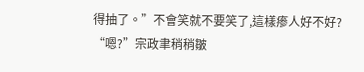得抽了。”不會笑就不要笑了,這樣瘆人好不好?
“嗯?”宗政聿稍稍皺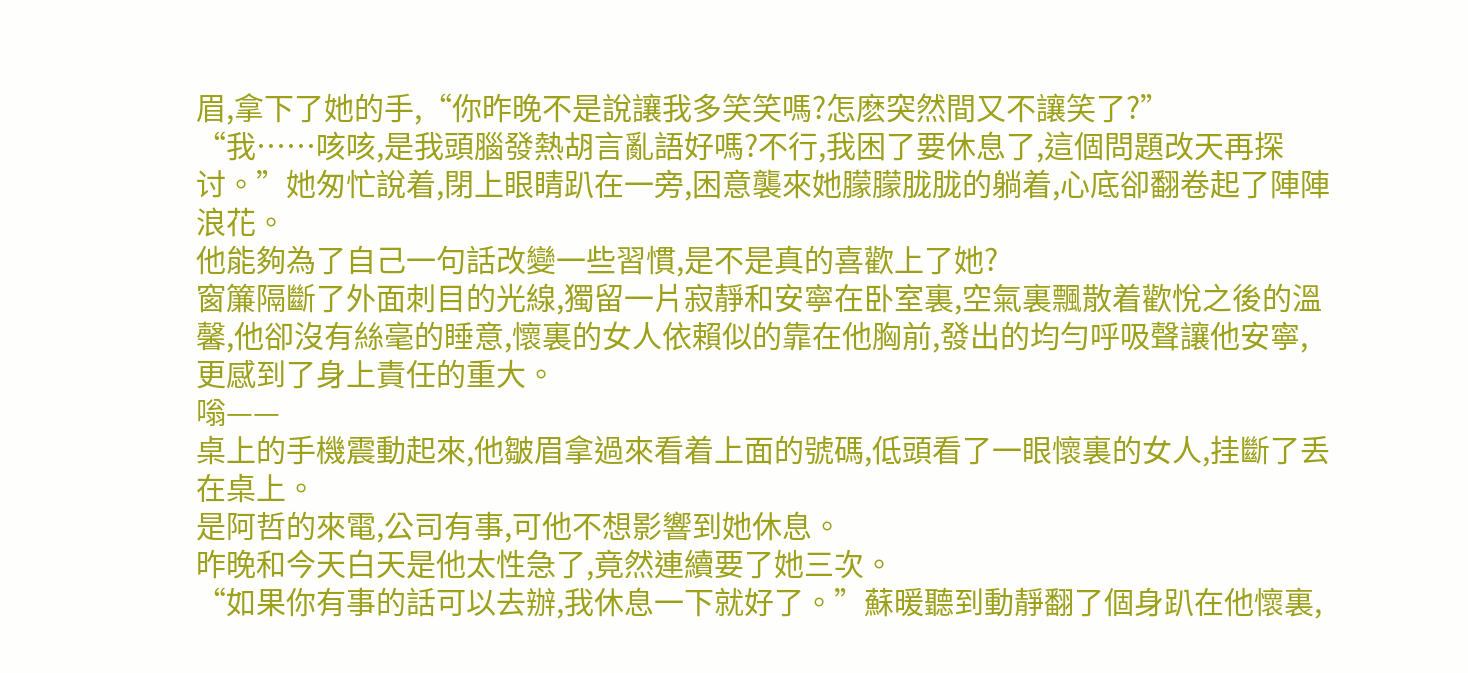眉,拿下了她的手,“你昨晚不是說讓我多笑笑嗎?怎麽突然間又不讓笑了?”
“我……咳咳,是我頭腦發熱胡言亂語好嗎?不行,我困了要休息了,這個問題改天再探讨。”她匆忙說着,閉上眼睛趴在一旁,困意襲來她朦朦胧胧的躺着,心底卻翻卷起了陣陣浪花。
他能夠為了自己一句話改變一些習慣,是不是真的喜歡上了她?
窗簾隔斷了外面刺目的光線,獨留一片寂靜和安寧在卧室裏,空氣裏飄散着歡悅之後的溫馨,他卻沒有絲毫的睡意,懷裏的女人依賴似的靠在他胸前,發出的均勻呼吸聲讓他安寧,更感到了身上責任的重大。
嗡——
桌上的手機震動起來,他皺眉拿過來看着上面的號碼,低頭看了一眼懷裏的女人,挂斷了丢在桌上。
是阿哲的來電,公司有事,可他不想影響到她休息。
昨晚和今天白天是他太性急了,竟然連續要了她三次。
“如果你有事的話可以去辦,我休息一下就好了。”蘇暖聽到動靜翻了個身趴在他懷裏,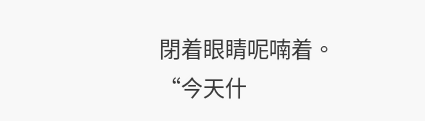閉着眼睛呢喃着。
“今天什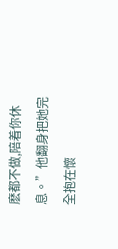麽都不做,陪着你休息。”他翻身把她完全抱在懷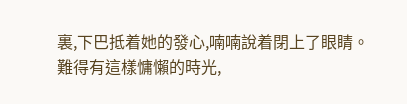裏,下巴抵着她的發心,喃喃說着閉上了眼睛。
難得有這樣慵懶的時光,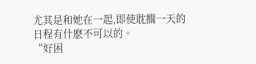尤其是和她在一起,即使耽擱一天的日程有什麽不可以的。
“好困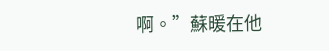啊。”蘇暖在他